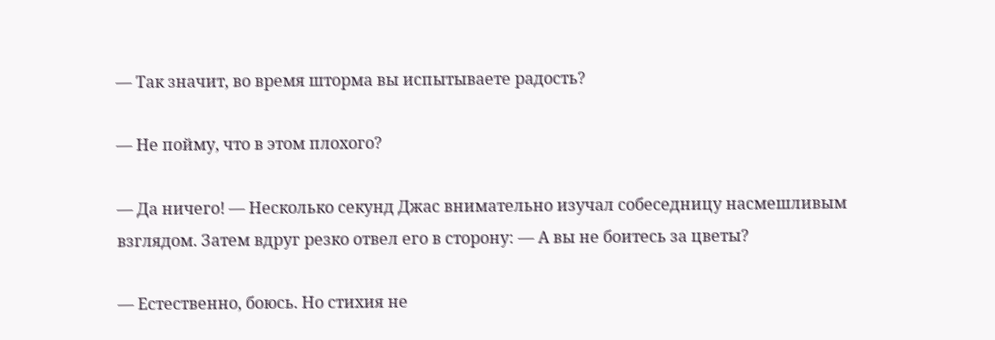— Так значит, во время шторма вы испытываете радость?

— Не пойму, что в этом плохого?

— Да ничего! — Несколько секунд Джас внимательно изучал собеседницу насмешливым взглядом. Затем вдруг резко отвел его в сторону: — А вы не боитесь за цветы?

— Естественно, боюсь. Но стихия не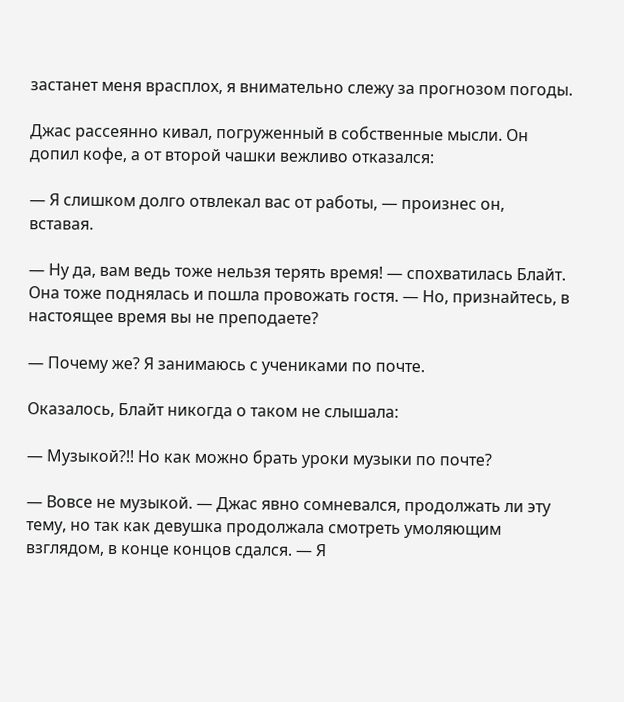застанет меня врасплох, я внимательно слежу за прогнозом погоды.

Джас рассеянно кивал, погруженный в собственные мысли. Он допил кофе, а от второй чашки вежливо отказался:

— Я слишком долго отвлекал вас от работы, — произнес он, вставая.

— Ну да, вам ведь тоже нельзя терять время! — спохватилась Блайт. Она тоже поднялась и пошла провожать гостя. — Но, признайтесь, в настоящее время вы не преподаете?

— Почему же? Я занимаюсь с учениками по почте.

Оказалось, Блайт никогда о таком не слышала:

— Музыкой?!! Но как можно брать уроки музыки по почте?

— Вовсе не музыкой. — Джас явно сомневался, продолжать ли эту тему, но так как девушка продолжала смотреть умоляющим взглядом, в конце концов сдался. — Я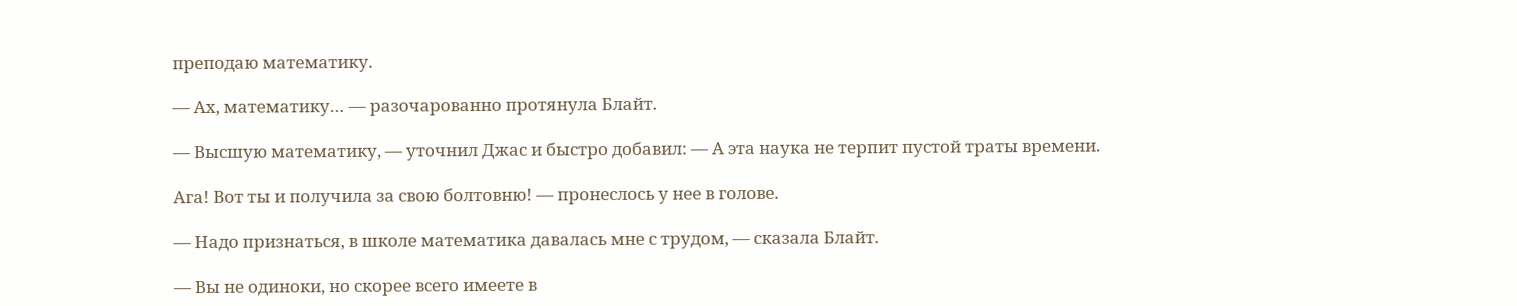преподаю математику.

— Ах, математику… — разочарованно протянула Блайт.

— Высшую математику, — уточнил Джас и быстро добавил: — А эта наука не терпит пустой траты времени.

Ага! Вот ты и получила за свою болтовню! — пронеслось у нее в голове.

— Надо признаться, в школе математика давалась мне с трудом, — сказала Блайт.

— Вы не одиноки, но скорее всего имеете в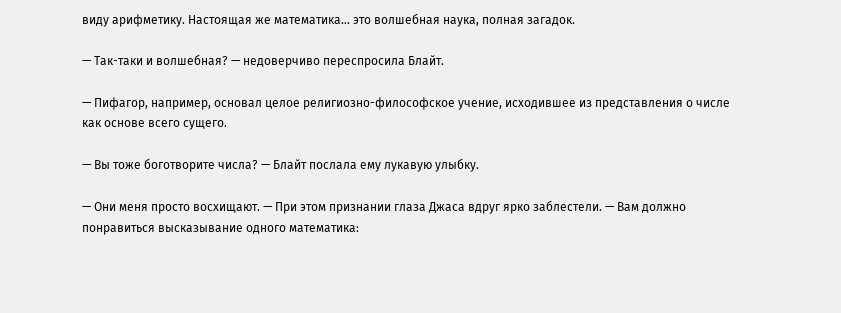виду арифметику. Настоящая же математика… это волшебная наука, полная загадок.

— Так-таки и волшебная? — недоверчиво переспросила Блайт.

— Пифагор, например, основал целое религиозно-философское учение, исходившее из представления о числе как основе всего сущего.

— Вы тоже боготворите числа? — Блайт послала ему лукавую улыбку.

— Они меня просто восхищают. — При этом признании глаза Джаса вдруг ярко заблестели. — Вам должно понравиться высказывание одного математика: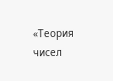«Теория чисел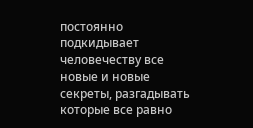постоянно подкидывает человечеству все новые и новые секреты, разгадывать которые все равно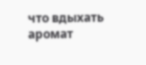что вдыхать аромат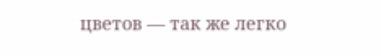цветов — так же легко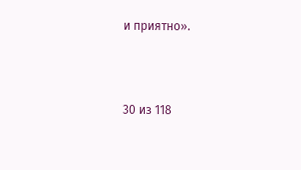и приятно».



30 из 118